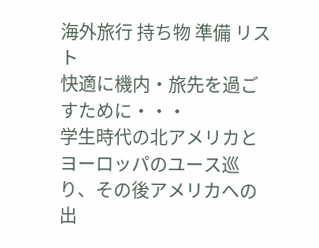海外旅行 持ち物 準備 リスト
快適に機内・旅先を過ごすために・・・
学生時代の北アメリカとヨーロッパのユース巡り、その後アメリカへの出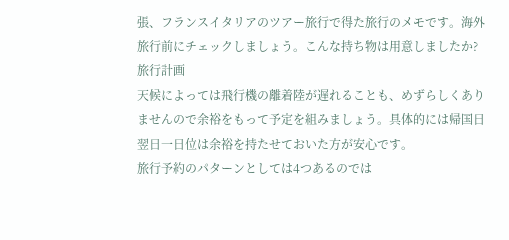張、フランスイタリアのツアー旅行で得た旅行のメモです。海外旅行前にチェックしましょう。こんな持ち物は用意しましたか?
旅行計画
天候によっては飛行機の離着陸が遅れることも、めずらしくありませんので余裕をもって予定を組みましょう。具体的には帰国日翌日一日位は余裕を持たせておいた方が安心です。
旅行予約のパターンとしては4つあるのでは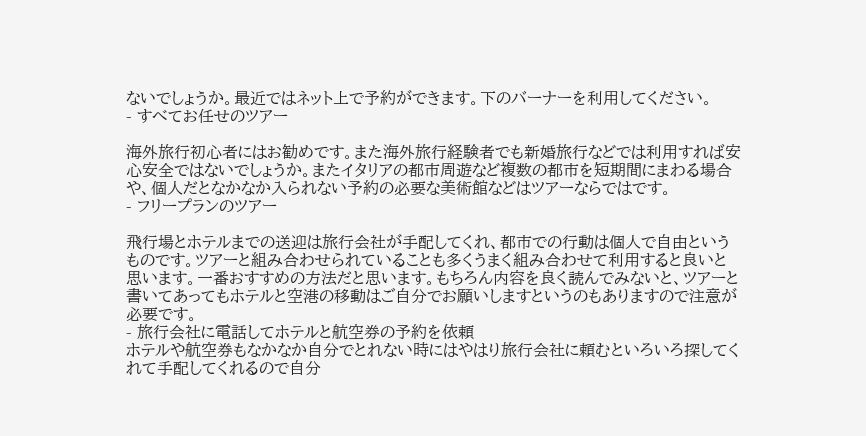ないでしょうか。最近ではネット上で予約ができます。下のバーナーを利用してください。
- すべてお任せのツアー

海外旅行初心者にはお勧めです。また海外旅行経験者でも新婚旅行などでは利用すれば安心安全ではないでしょうか。またイタリアの都市周遊など複数の都市を短期間にまわる場合や、個人だとなかなか入られない予約の必要な美術館などはツアーならではです。
- フリープランのツアー

飛行場とホテルまでの送迎は旅行会社が手配してくれ、都市での行動は個人で自由というものです。ツアーと組み合わせられていることも多くうまく組み合わせて利用すると良いと思います。一番おすすめの方法だと思います。もちろん内容を良く読んでみないと、ツアーと書いてあってもホテルと空港の移動はご自分でお願いしますというのもありますので注意が必要です。
- 旅行会社に電話してホテルと航空券の予約を依頼
ホテルや航空券もなかなか自分でとれない時にはやはり旅行会社に頼むといろいろ探してくれて手配してくれるので自分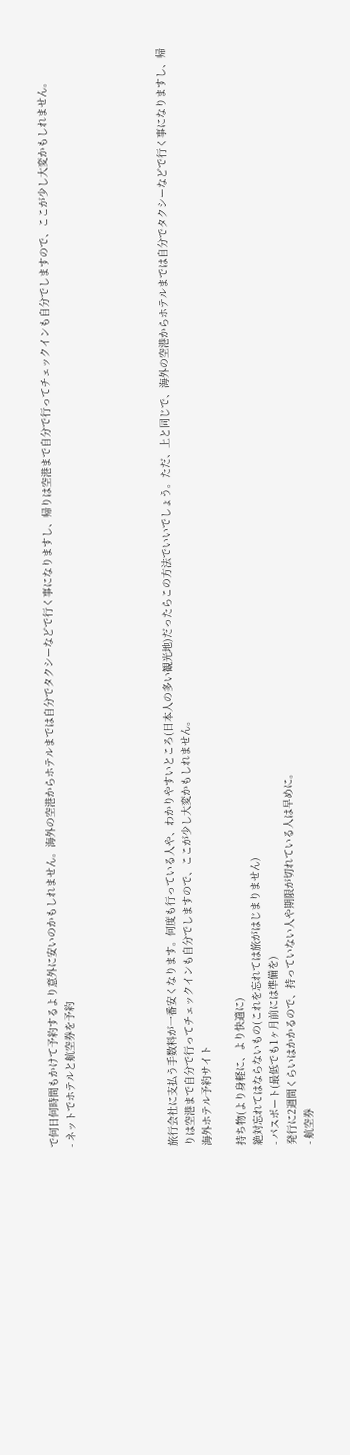で何日何時間もかけて予約するより意外に安いのかもしれません。海外の空港からホテルまでは自分でタクシーなどで行く事になりますし、帰りは空港まで自分で行ってチェックインも自分でしますので、ここが少し大変かもしれません。
- ネットでホテルと航空券を予約





旅行会社に支払う手数料が一番安くなります。何度も行っている人や、わかりやすいところ(日本人の多い観光地)だったらこの方法でいいでしょう。ただ、上と同じで、海外の空港からホテルまでは自分でタクシーなどで行く事になりますし、帰りは空港まで自分で行ってチェックインも自分でしますので、ここが少し大変かもしれません。
海外ホテル予約サイト

持ち物(より身軽に、より快適に)
絶対忘れてはならないもの(これを忘れては旅がはじまりません)
- パスポート(最低でも1ヶ月前には準備を)
発行に2週間くらいはかかるので、持っていない人や期限が切れている人は早めに。
- 航空券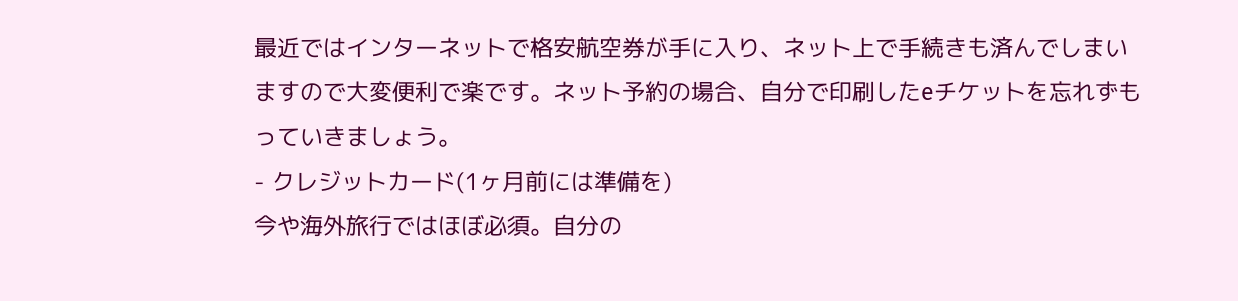最近ではインターネットで格安航空券が手に入り、ネット上で手続きも済んでしまいますので大変便利で楽です。ネット予約の場合、自分で印刷したeチケットを忘れずもっていきましょう。
- クレジットカード(1ヶ月前には準備を)
今や海外旅行ではほぼ必須。自分の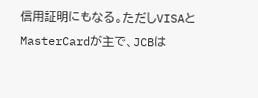信用証明にもなる。ただしVISAとMasterCardが主で、JCBは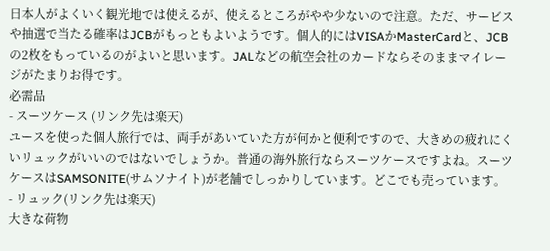日本人がよくいく観光地では使えるが、使えるところがやや少ないので注意。ただ、サービスや抽選で当たる確率はJCBがもっともよいようです。個人的にはVISAかMasterCardと、JCBの2枚をもっているのがよいと思います。JALなどの航空会社のカードならそのままマイレージがたまりお得です。
必需品
- スーツケース (リンク先は楽天)
ユースを使った個人旅行では、両手があいていた方が何かと便利ですので、大きめの疲れにくいリュックがいいのではないでしょうか。普通の海外旅行ならスーツケースですよね。スーツケースはSAMSONITE(サムソナイト)が老舗でしっかりしています。どこでも売っています。
- リュック(リンク先は楽天)
大きな荷物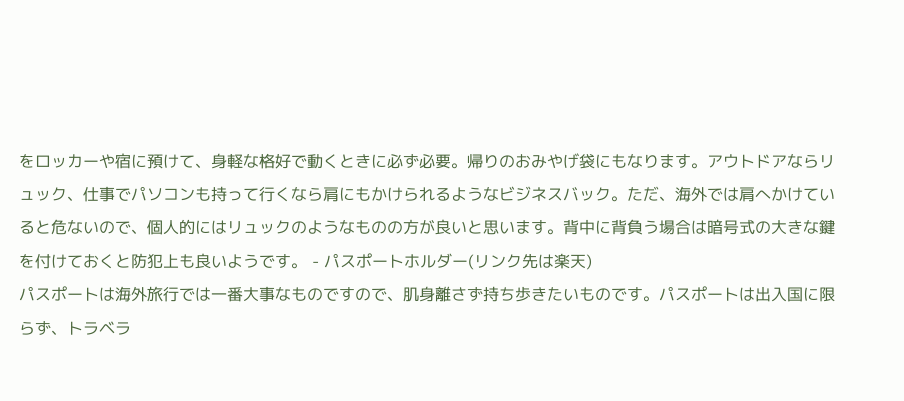をロッカーや宿に預けて、身軽な格好で動くときに必ず必要。帰りのおみやげ袋にもなります。アウトドアならリュック、仕事でパソコンも持って行くなら肩にもかけられるようなビジネスバック。ただ、海外では肩へかけていると危ないので、個人的にはリュックのようなものの方が良いと思います。背中に背負う場合は暗号式の大きな鍵を付けておくと防犯上も良いようです。 - パスポートホルダー(リンク先は楽天)
パスポートは海外旅行では一番大事なものですので、肌身離さず持ち歩きたいものです。パスポートは出入国に限らず、トラベラ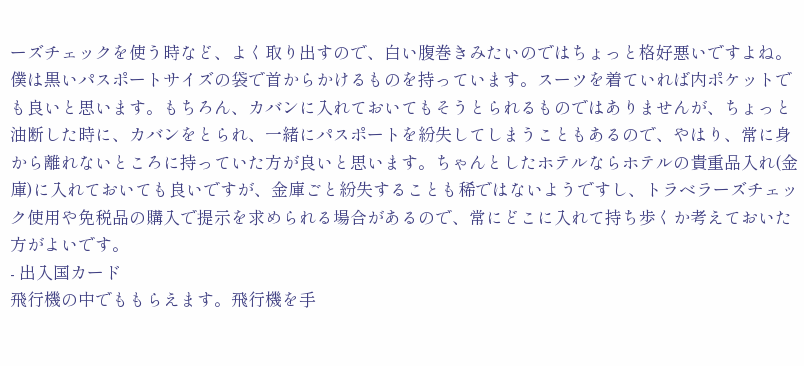ーズチェックを使う時など、よく取り出すので、白い腹巻きみたいのではちょっと格好悪いですよね。僕は黒いパスポートサイズの袋で首からかけるものを持っています。スーツを着ていれば内ポケットでも良いと思います。もちろん、カバンに入れておいてもそうとられるものではありませんが、ちょっと油断した時に、カバンをとられ、一緒にパスポートを紛失してしまうこともあるので、やはり、常に身から離れないところに持っていた方が良いと思います。ちゃんとしたホテルならホテルの貴重品入れ(金庫)に入れておいても良いですが、金庫ごと紛失することも稀ではないようですし、トラベラーズチェック使用や免税品の購入で提示を求められる場合があるので、常にどこに入れて持ち歩くか考えておいた方がよいです。
- 出入国カード
飛行機の中でももらえます。飛行機を手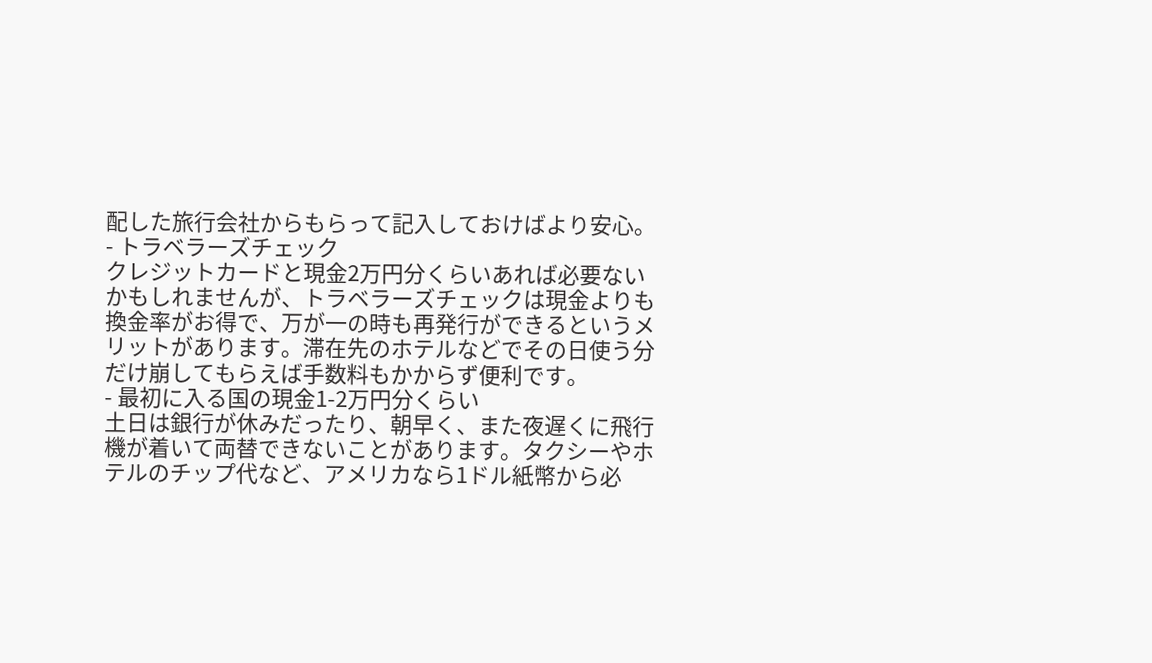配した旅行会社からもらって記入しておけばより安心。
- トラベラーズチェック
クレジットカードと現金2万円分くらいあれば必要ないかもしれませんが、トラベラーズチェックは現金よりも換金率がお得で、万が一の時も再発行ができるというメリットがあります。滞在先のホテルなどでその日使う分だけ崩してもらえば手数料もかからず便利です。
- 最初に入る国の現金1-2万円分くらい
土日は銀行が休みだったり、朝早く、また夜遅くに飛行機が着いて両替できないことがあります。タクシーやホテルのチップ代など、アメリカなら1ドル紙幣から必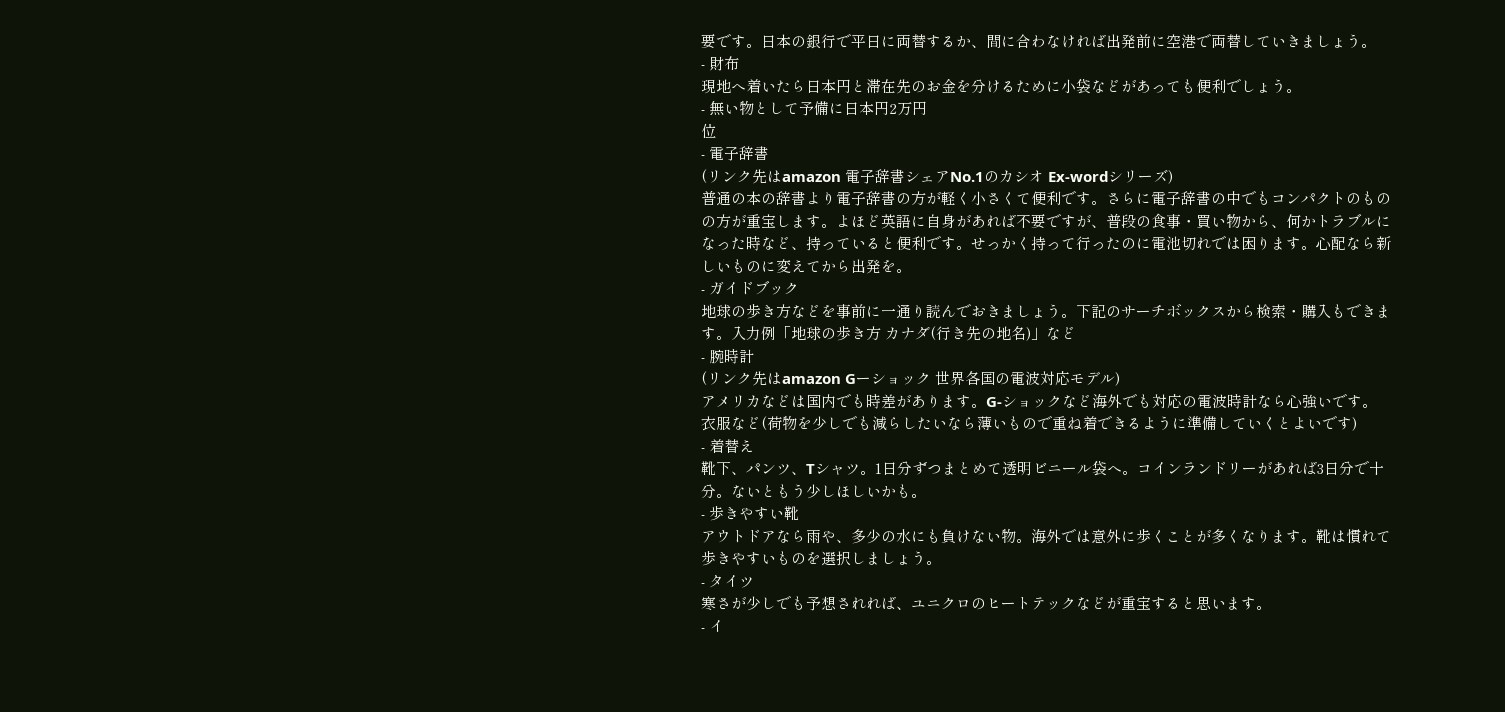要です。日本の銀行で平日に両替するか、間に合わなければ出発前に空港で両替していきましょう。
- 財布
現地へ着いたら日本円と滞在先のお金を分けるために小袋などがあっても便利でしょう。
- 無い物として予備に日本円2万円
位
- 電子辞書
(リンク先はamazon 電子辞書シェアNo.1のカシオ Ex-wordシリーズ)
普通の本の辞書より電子辞書の方が軽く小さくて便利です。さらに電子辞書の中でもコンパクトのものの方が重宝します。よほど英語に自身があれば不要ですが、普段の食事・買い物から、何かトラブルになった時など、持っていると便利です。せっかく持って行ったのに電池切れでは困ります。心配なら新しいものに変えてから出発を。
- ガイドブック
地球の歩き方などを事前に一通り読んでおきましょう。下記のサーチボックスから検索・購入もできます。入力例「地球の歩き方 カナダ(行き先の地名)」など
- 腕時計
(リンク先はamazon Gーショック 世界各国の電波対応モデル)
アメリカなどは国内でも時差があります。G-ショックなど海外でも対応の電波時計なら心強いです。
衣服など(荷物を少しでも減らしたいなら薄いもので重ね着できるように準備していくとよいです)
- 着替え
靴下、パンツ、Tシャツ。1日分ずつまとめて透明ビニール袋へ。コインランドリーがあれば3日分で十分。ないともう少しほしいかも。
- 歩きやすい靴
アウトドアなら雨や、多少の水にも負けない物。海外では意外に歩くことが多くなります。靴は慣れて歩きやすいものを選択しましょう。
- タイツ
寒さが少しでも予想されれば、ユニクロのヒートテックなどが重宝すると思います。
- イ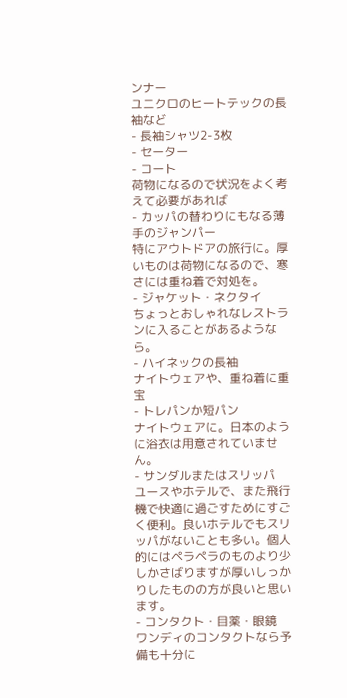ンナー
ユニクロのヒートテックの長袖など
- 長袖シャツ2-3枚
- セーター
- コート
荷物になるので状況をよく考えて必要があれば
- カッパの替わりにもなる薄手のジャンパー
特にアウトドアの旅行に。厚いものは荷物になるので、寒さには重ね着で対処を。
- ジャケット・ネクタイ
ちょっとおしゃれなレストランに入ることがあるようなら。
- ハイネックの長袖
ナイトウェアや、重ね着に重宝
- トレパンか短パン
ナイトウェアに。日本のように浴衣は用意されていません。
- サンダルまたはスリッパ
ユースやホテルで、また飛行機で快適に過ごすためにすごく便利。良いホテルでもスリッパがないことも多い。個人的にはペラペラのものより少しかさばりますが厚いしっかりしたものの方が良いと思います。
- コンタクト・目薬・眼鏡
ワンディのコンタクトなら予備も十分に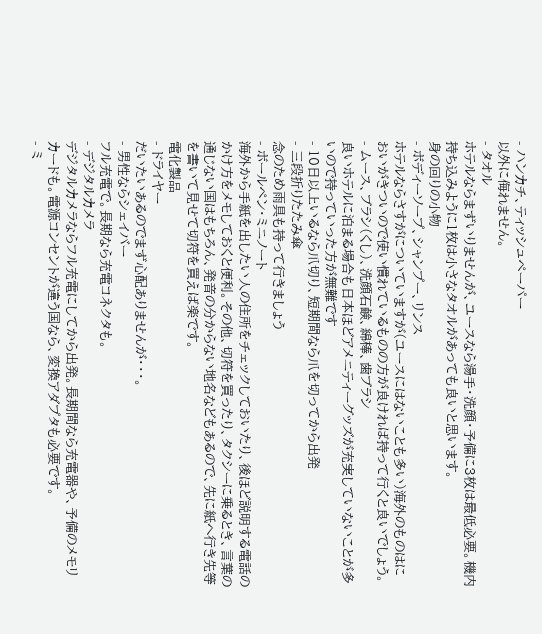- ハンカチ、ティッシュペーパー
以外に侮れません。
- タオル
ホテルならまずいりませんが、ユースなら湯手・洗顔・予備に3枚は最低必要。機内持ち込みように1枚は小さなタオルがあっても良いと思います。
身の回りの小物
- ボディーソープ、シャンプー、リンス
ホテルならさすがについていますが(ユースにはないことも多い)海外のものはにおいがきついので使い慣れているものの方が良ければ持って行くと良いでしょう。
- ムース、ブラシ(くし)、洗顔石鹸、綿棒、歯ブラシ
良いホテルに泊まる場合も日本ほどアメニティーグッズが充実していないことが多いので持っていった方が無難です
- 10日以上いるなら爪切り、短期間なら爪を切ってから出発
- 三段折りたたみ傘
念のため雨具も持って行きましょう
- ボールペン・ミニノート
海外から手紙を出したい人の住所をチェックしておいたり、後ほど説明する電話のかけ方をメモしておくと便利。その他、切符を買ったり、タクシーに乗るとき、言葉の通じない国はもちろん、発音の分からない地名などもあるので、先に紙へ行き先等を書いて見せて切符を買えば楽です。
電化製品
- ドライヤー
だいたいあるのでまず心配ありませんが・・・。
- 男性ならシェイバー
フル充電で。長期なら充電コネクタも。
- デジタルカメラ
デジタルカメラならフル充電にしてから出発。長期間なら充電器や、予備のメモリカードも。電源コンセントが違う国なら、変換アダプタも必要です。
- ミ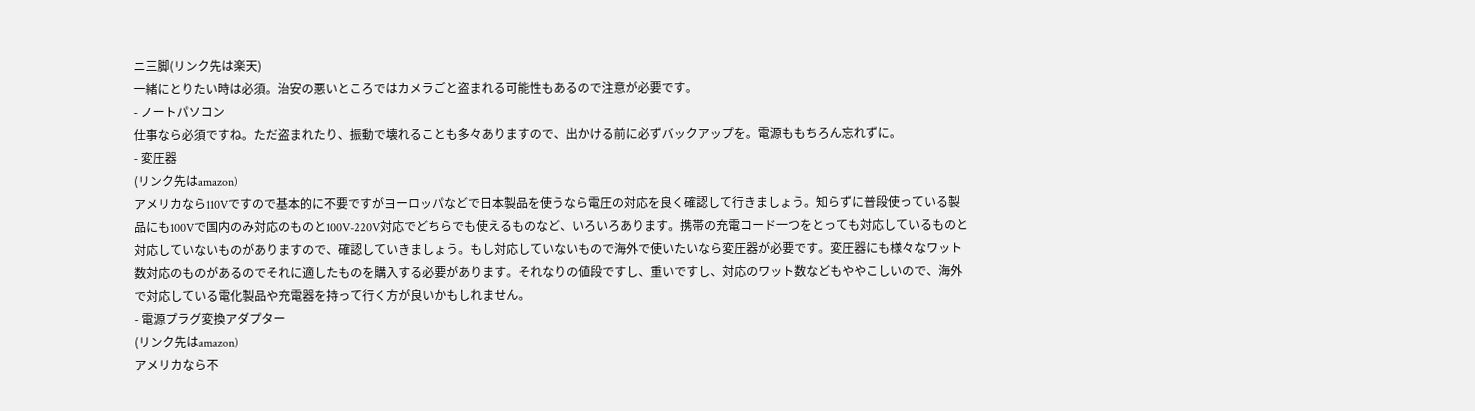ニ三脚(リンク先は楽天)
一緒にとりたい時は必須。治安の悪いところではカメラごと盗まれる可能性もあるので注意が必要です。
- ノートパソコン
仕事なら必須ですね。ただ盗まれたり、振動で壊れることも多々ありますので、出かける前に必ずバックアップを。電源ももちろん忘れずに。
- 変圧器
(リンク先はamazon)
アメリカなら110Vですので基本的に不要ですがヨーロッパなどで日本製品を使うなら電圧の対応を良く確認して行きましょう。知らずに普段使っている製品にも100Vで国内のみ対応のものと100V-220V対応でどちらでも使えるものなど、いろいろあります。携帯の充電コード一つをとっても対応しているものと対応していないものがありますので、確認していきましょう。もし対応していないもので海外で使いたいなら変圧器が必要です。変圧器にも様々なワット数対応のものがあるのでそれに適したものを購入する必要があります。それなりの値段ですし、重いですし、対応のワット数などもややこしいので、海外で対応している電化製品や充電器を持って行く方が良いかもしれません。
- 電源プラグ変換アダプター
(リンク先はamazon)
アメリカなら不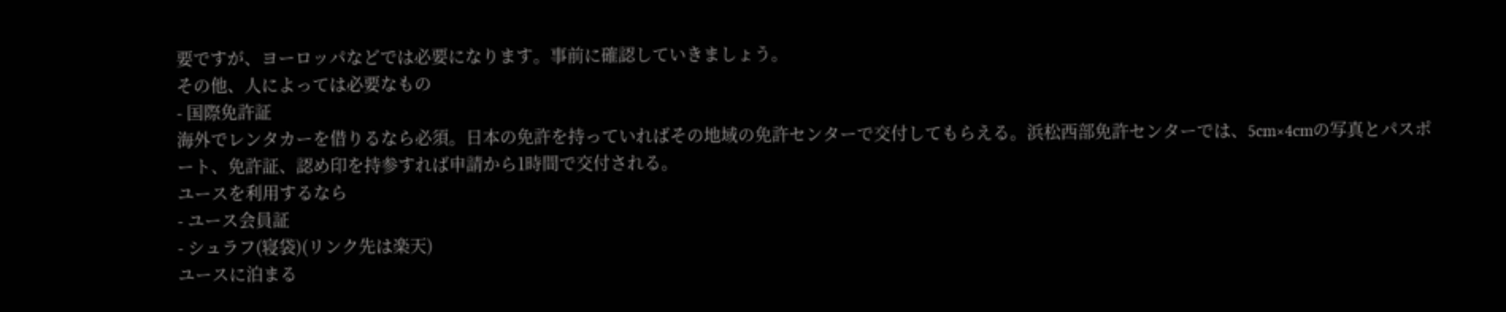要ですが、ヨーロッパなどでは必要になります。事前に確認していきましょう。
その他、人によっては必要なもの
- 国際免許証
海外でレンタカーを借りるなら必須。日本の免許を持っていればその地域の免許センターで交付してもらえる。浜松西部免許センターでは、5cm×4cmの写真とパスポート、免許証、認め印を持参すれば申請から1時間で交付される。
ユースを利用するなら
- ユース会員証
- シュラフ(寝袋)(リンク先は楽天)
ユースに泊まる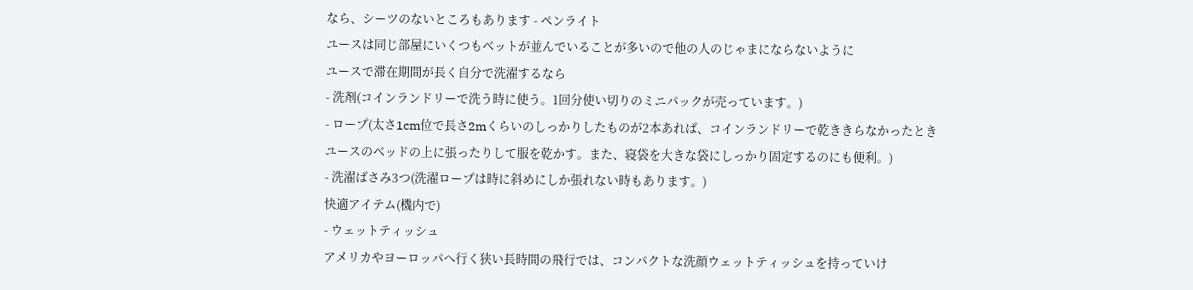なら、シーツのないところもあります - ペンライト
ユースは同じ部屋にいくつもベットが並んでいることが多いので他の人のじゃまにならないように
ユースで滞在期間が長く自分で洗濯するなら
- 洗剤(コインランドリーで洗う時に使う。1回分使い切りのミニパックが売っています。)
- ロープ(太さ1cm位で長さ2mくらいのしっかりしたものが2本あれば、コインランドリーで乾ききらなかったときユースのベッドの上に張ったりして服を乾かす。また、寝袋を大きな袋にしっかり固定するのにも便利。)
- 洗濯ばさみ3つ(洗濯ロープは時に斜めにしか張れない時もあります。)
快適アイテム(機内で)
- ウェットティッシュ
アメリカやヨーロッパへ行く狭い長時間の飛行では、コンパクトな洗顔ウェットティッシュを持っていけ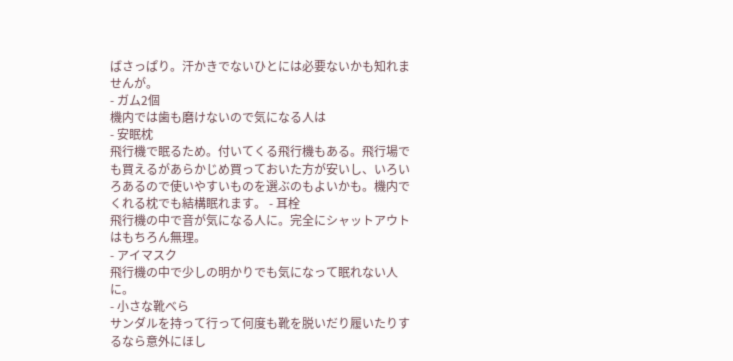ばさっぱり。汗かきでないひとには必要ないかも知れませんが。
- ガム2個
機内では歯も磨けないので気になる人は
- 安眠枕
飛行機で眠るため。付いてくる飛行機もある。飛行場でも買えるがあらかじめ買っておいた方が安いし、いろいろあるので使いやすいものを選ぶのもよいかも。機内でくれる枕でも結構眠れます。 - 耳栓
飛行機の中で音が気になる人に。完全にシャットアウトはもちろん無理。
- アイマスク
飛行機の中で少しの明かりでも気になって眠れない人に。
- 小さな靴べら
サンダルを持って行って何度も靴を脱いだり履いたりするなら意外にほし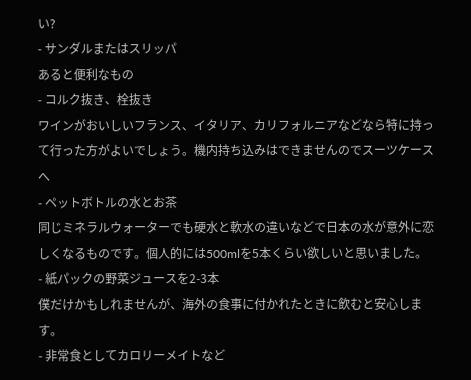い?
- サンダルまたはスリッパ
あると便利なもの
- コルク抜き、栓抜き
ワインがおいしいフランス、イタリア、カリフォルニアなどなら特に持って行った方がよいでしょう。機内持ち込みはできませんのでスーツケースへ
- ペットボトルの水とお茶
同じミネラルウォーターでも硬水と軟水の違いなどで日本の水が意外に恋しくなるものです。個人的には500mlを5本くらい欲しいと思いました。
- 紙パックの野菜ジュースを2-3本
僕だけかもしれませんが、海外の食事に付かれたときに飲むと安心します。
- 非常食としてカロリーメイトなど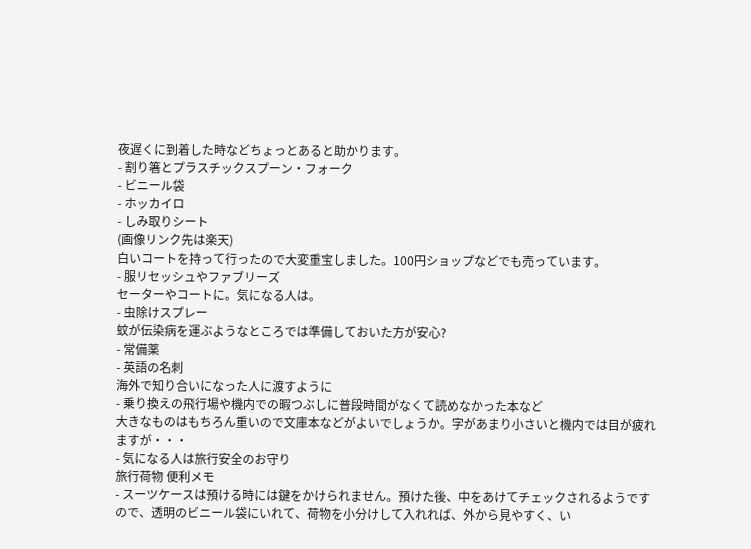夜遅くに到着した時などちょっとあると助かります。
- 割り箸とプラスチックスプーン・フォーク
- ビニール袋
- ホッカイロ
- しみ取りシート
(画像リンク先は楽天)
白いコートを持って行ったので大変重宝しました。100円ショップなどでも売っています。
- 服リセッシュやファブリーズ
セーターやコートに。気になる人は。
- 虫除けスプレー
蚊が伝染病を運ぶようなところでは準備しておいた方が安心?
- 常備薬
- 英語の名刺
海外で知り合いになった人に渡すように
- 乗り換えの飛行場や機内での暇つぶしに普段時間がなくて読めなかった本など
大きなものはもちろん重いので文庫本などがよいでしょうか。字があまり小さいと機内では目が疲れますが・・・
- 気になる人は旅行安全のお守り
旅行荷物 便利メモ
- スーツケースは預ける時には鍵をかけられません。預けた後、中をあけてチェックされるようですので、透明のビニール袋にいれて、荷物を小分けして入れれば、外から見やすく、い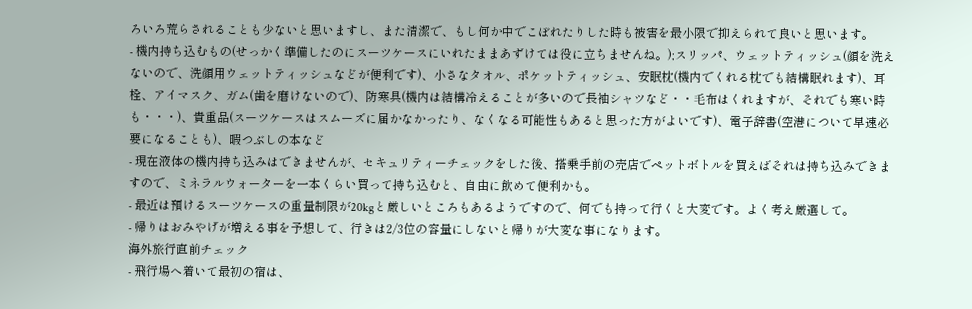ろいろ荒らされることも少ないと思いますし、また清潔で、もし何か中でこぼれたりした時も被害を最小限で抑えられて良いと思います。
- 機内持ち込むもの(せっかく準備したのにスーツケースにいれたままあずけては役に立ちませんね。);スリッパ、ウェットティッシュ(顔を洗えないので、洗顔用ウェットティッシュなどが便利です)、小さなタオル、ポケットティッシュ、安眠枕(機内でくれる枕でも結構眠れます)、耳栓、アイマスク、ガム(歯を磨けないので)、防寒具(機内は結構冷えることが多いので長袖シャツなど・・毛布はくれますが、それでも寒い時も・・・)、貴重品(スーツケースはスムーズに届かなかったり、なくなる可能性もあると思った方がよいです)、電子辞書(空港について早速必要になることも)、暇つぶしの本など
- 現在液体の機内持ち込みはできませんが、セキュリティーチェックをした後、搭乗手前の売店でペットボトルを買えばそれは持ち込みできますので、ミネラルウォーターを一本くらい買って持ち込むと、自由に飲めて便利かも。
- 最近は預けるスーツケースの重量制限が20kgと厳しいところもあるようですので、何でも持って行くと大変です。よく考え厳選して。
- 帰りはおみやげが増える事を予想して、行きは2/3位の容量にしないと帰りが大変な事になります。
海外旅行直前チェック
- 飛行場へ着いて最初の宿は、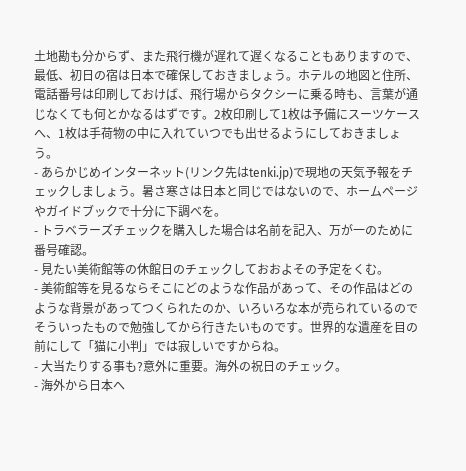土地勘も分からず、また飛行機が遅れて遅くなることもありますので、最低、初日の宿は日本で確保しておきましょう。ホテルの地図と住所、電話番号は印刷しておけば、飛行場からタクシーに乗る時も、言葉が通じなくても何とかなるはずです。2枚印刷して1枚は予備にスーツケースへ、1枚は手荷物の中に入れていつでも出せるようにしておきましょう。
- あらかじめインターネット(リンク先はtenki.jp)で現地の天気予報をチェックしましょう。暑さ寒さは日本と同じではないので、ホームページやガイドブックで十分に下調べを。
- トラベラーズチェックを購入した場合は名前を記入、万が一のために番号確認。
- 見たい美術館等の休館日のチェックしておおよその予定をくむ。
- 美術館等を見るならそこにどのような作品があって、その作品はどのような背景があってつくられたのか、いろいろな本が売られているのでそういったもので勉強してから行きたいものです。世界的な遺産を目の前にして「猫に小判」では寂しいですからね。
- 大当たりする事も?意外に重要。海外の祝日のチェック。
- 海外から日本へ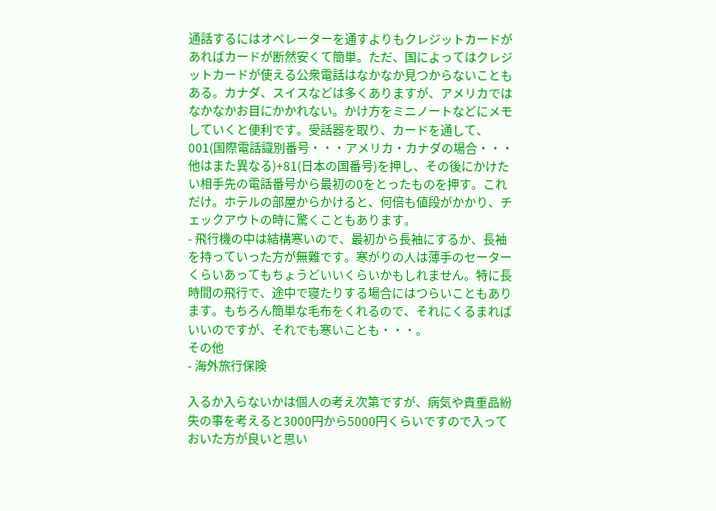通話するにはオペレーターを通すよりもクレジットカードがあればカードが断然安くて簡単。ただ、国によってはクレジットカードが使える公衆電話はなかなか見つからないこともある。カナダ、スイスなどは多くありますが、アメリカではなかなかお目にかかれない。かけ方をミニノートなどにメモしていくと便利です。受話器を取り、カードを通して、001(国際電話識別番号・・・アメリカ・カナダの場合・・・他はまた異なる)+81(日本の国番号)を押し、その後にかけたい相手先の電話番号から最初の0をとったものを押す。これだけ。ホテルの部屋からかけると、何倍も値段がかかり、チェックアウトの時に驚くこともあります。
- 飛行機の中は結構寒いので、最初から長袖にするか、長袖を持っていった方が無難です。寒がりの人は薄手のセーターくらいあってもちょうどいいくらいかもしれません。特に長時間の飛行で、途中で寝たりする場合にはつらいこともあります。もちろん簡単な毛布をくれるので、それにくるまればいいのですが、それでも寒いことも・・・。
その他
- 海外旅行保険

入るか入らないかは個人の考え次第ですが、病気や貴重品紛失の事を考えると3000円から5000円くらいですので入っておいた方が良いと思い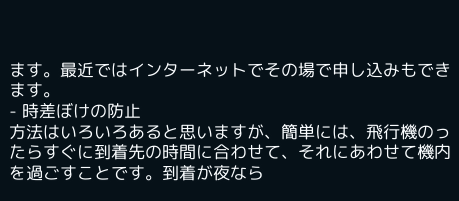ます。最近ではインターネットでその場で申し込みもできます。
- 時差ぼけの防止
方法はいろいろあると思いますが、簡単には、飛行機のったらすぐに到着先の時間に合わせて、それにあわせて機内を過ごすことです。到着が夜なら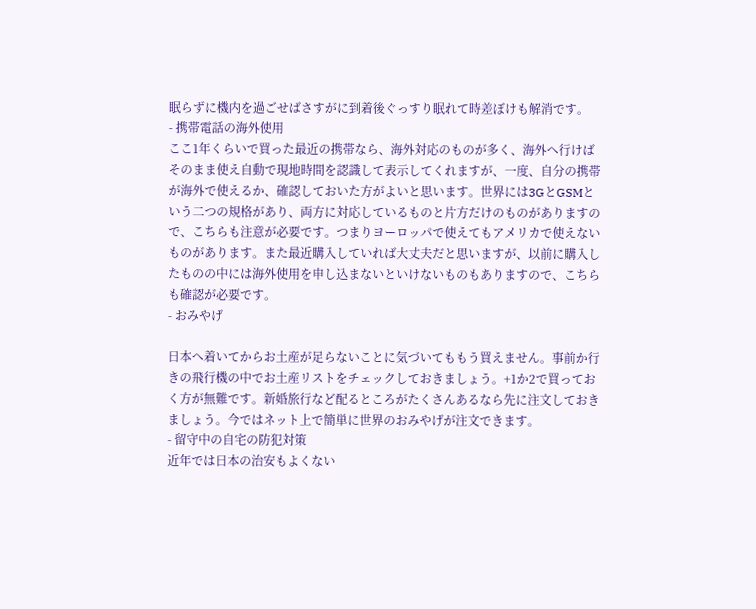眠らずに機内を過ごせばさすがに到着後ぐっすり眠れて時差ぼけも解消です。
- 携帯電話の海外使用
ここ1年くらいで買った最近の携帯なら、海外対応のものが多く、海外へ行けばそのまま使え自動で現地時間を認識して表示してくれますが、一度、自分の携帯が海外で使えるか、確認しておいた方がよいと思います。世界には3GとGSMという二つの規格があり、両方に対応しているものと片方だけのものがありますので、こちらも注意が必要です。つまりヨーロッパで使えてもアメリカで使えないものがあります。また最近購入していれば大丈夫だと思いますが、以前に購入したものの中には海外使用を申し込まないといけないものもありますので、こちらも確認が必要です。
- おみやげ

日本へ着いてからお土産が足らないことに気づいてももう買えません。事前か行きの飛行機の中でお土産リストをチェックしておきましょう。+1か2で買っておく方が無難です。新婚旅行など配るところがたくさんあるなら先に注文しておきましょう。今ではネット上で簡単に世界のおみやげが注文できます。
- 留守中の自宅の防犯対策
近年では日本の治安もよくない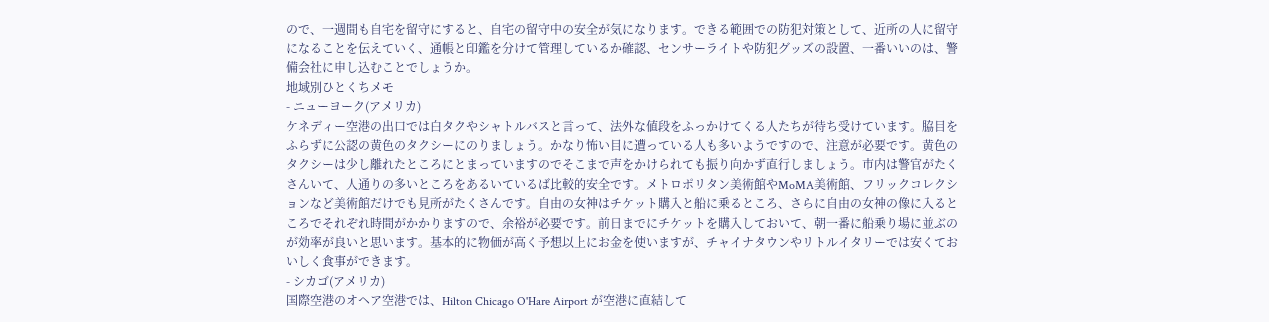ので、一週間も自宅を留守にすると、自宅の留守中の安全が気になります。できる範囲での防犯対策として、近所の人に留守になることを伝えていく、通帳と印鑑を分けて管理しているか確認、センサーライトや防犯グッズの設置、一番いいのは、警備会社に申し込むことでしょうか。
地域別ひとくちメモ
- ニューヨーク(アメリカ)
ケネディー空港の出口では白タクやシャトルバスと言って、法外な値段をふっかけてくる人たちが待ち受けています。脇目をふらずに公認の黄色のタクシーにのりましょう。かなり怖い目に遭っている人も多いようですので、注意が必要です。黄色のタクシーは少し離れたところにとまっていますのでそこまで声をかけられても振り向かず直行しましょう。市内は警官がたくさんいて、人通りの多いところをあるいているば比較的安全です。メトロポリタン美術館やMoMA美術館、フリックコレクションなど美術館だけでも見所がたくさんです。自由の女神はチケット購入と船に乗るところ、さらに自由の女神の像に入るところでそれぞれ時間がかかりますので、余裕が必要です。前日までにチケットを購入しておいて、朝一番に船乗り場に並ぶのが効率が良いと思います。基本的に物価が高く予想以上にお金を使いますが、チャイナタウンやリトルイタリーでは安くておいしく食事ができます。
- シカゴ(アメリカ)
国際空港のオヘア空港では、Hilton Chicago O'Hare Airport が空港に直結して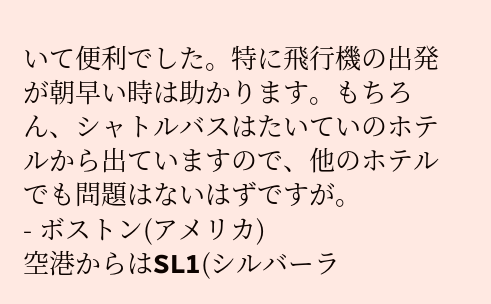いて便利でした。特に飛行機の出発が朝早い時は助かります。もちろん、シャトルバスはたいていのホテルから出ていますので、他のホテルでも問題はないはずですが。
- ボストン(アメリカ)
空港からはSL1(シルバーラ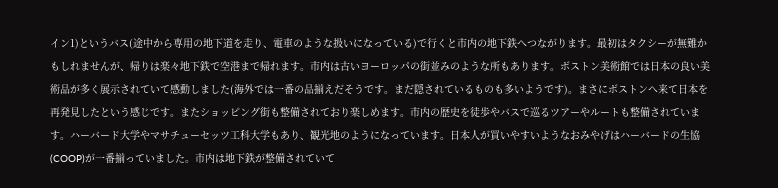イン1)というバス(途中から専用の地下道を走り、電車のような扱いになっている)で行くと市内の地下鉄へつながります。最初はタクシーが無難かもしれませんが、帰りは楽々地下鉄で空港まで帰れます。市内は古いヨーロッパの街並みのような所もあります。ボストン美術館では日本の良い美術品が多く展示されていて感動しました(海外では一番の品揃えだそうです。まだ隠されているものも多いようです)。まさにボストンへ来て日本を再発見したという感じです。またショッピング街も整備されており楽しめます。市内の歴史を徒歩やバスで巡るツアーやルートも整備されています。ハーバード大学やマサチューセッツ工科大学もあり、観光地のようになっています。日本人が買いやすいようなおみやげはハーバードの生協(COOP)が一番揃っていました。市内は地下鉄が整備されていて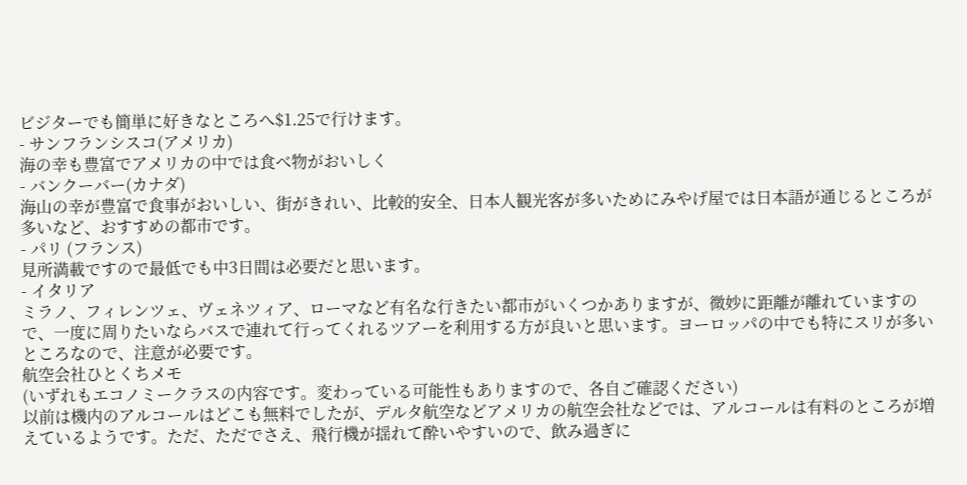ビジターでも簡単に好きなところへ$1.25で行けます。
- サンフランシスコ(アメリカ)
海の幸も豊富でアメリカの中では食べ物がおいしく
- バンクーバー(カナダ)
海山の幸が豊富で食事がおいしい、街がきれい、比較的安全、日本人観光客が多いためにみやげ屋では日本語が通じるところが多いなど、おすすめの都市です。
- パリ (フランス)
見所満載ですので最低でも中3日間は必要だと思います。
- イタリア
ミラノ、フィレンツェ、ヴェネツィア、ローマなど有名な行きたい都市がいくつかありますが、微妙に距離が離れていますので、一度に周りたいならバスで連れて行ってくれるツアーを利用する方が良いと思います。ヨーロッパの中でも特にスリが多いところなので、注意が必要です。
航空会社ひとくちメモ
(いずれもエコノミークラスの内容です。変わっている可能性もありますので、各自ご確認ください)
以前は機内のアルコールはどこも無料でしたが、デルタ航空などアメリカの航空会社などでは、アルコールは有料のところが増えているようです。ただ、ただでさえ、飛行機が揺れて酔いやすいので、飲み過ぎに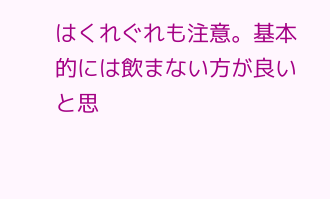はくれぐれも注意。基本的には飲まない方が良いと思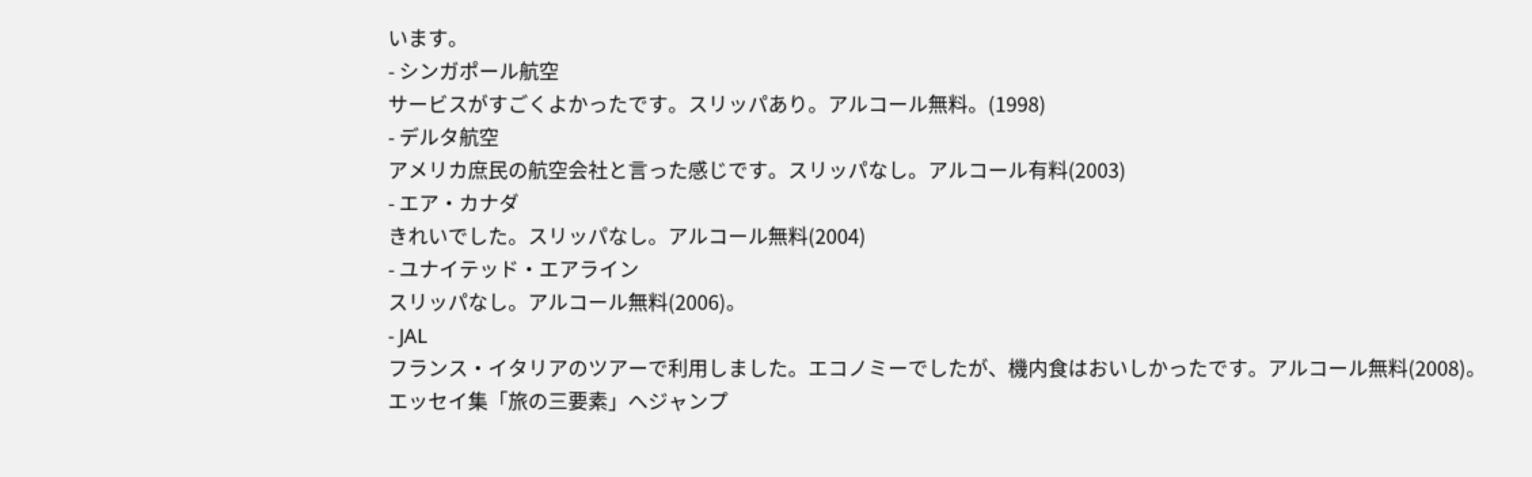います。
- シンガポール航空
サービスがすごくよかったです。スリッパあり。アルコール無料。(1998)
- デルタ航空
アメリカ庶民の航空会社と言った感じです。スリッパなし。アルコール有料(2003)
- エア・カナダ
きれいでした。スリッパなし。アルコール無料(2004)
- ユナイテッド・エアライン
スリッパなし。アルコール無料(2006)。
- JAL
フランス・イタリアのツアーで利用しました。エコノミーでしたが、機内食はおいしかったです。アルコール無料(2008)。
エッセイ集「旅の三要素」へジャンプ